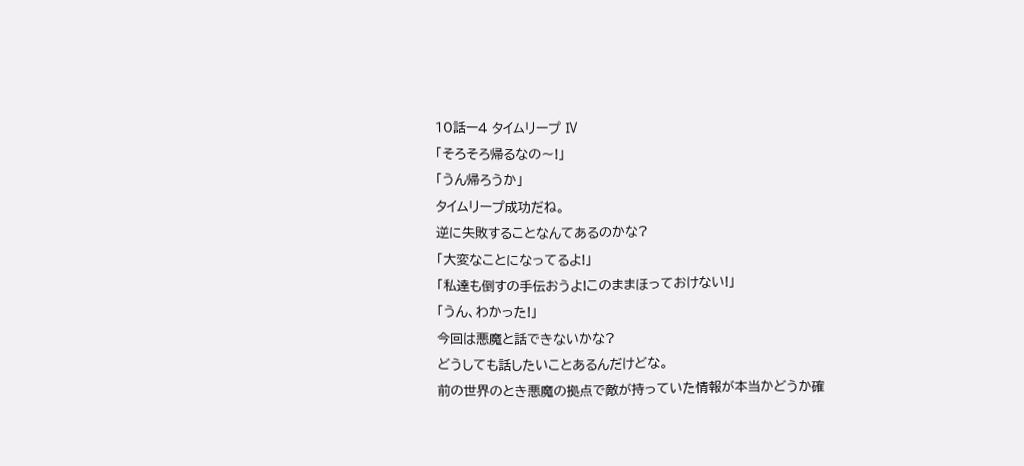10話ー4 タイムリープ Ⅳ
「そろそろ帰るなの〜!」
「うん帰ろうか」
タイムリープ成功だね。
逆に失敗することなんてあるのかな?
「大変なことになってるよ!」
「私達も倒すの手伝おうよ!このままほっておけない!」
「うん、わかった!」
今回は悪魔と話できないかな?
どうしても話したいことあるんだけどな。
前の世界のとき悪魔の拠点で敵が持っていた情報が本当かどうか確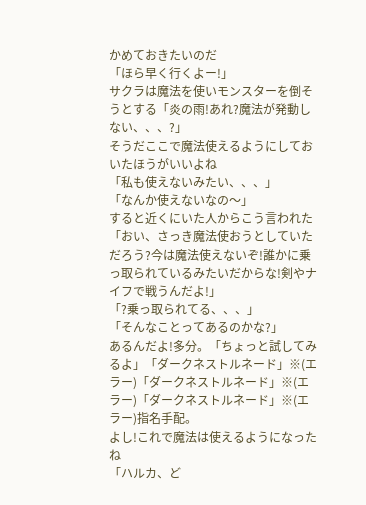かめておきたいのだ
「ほら早く行くよー!」
サクラは魔法を使いモンスターを倒そうとする「炎の雨!あれ?魔法が発動しない、、、?」
そうだここで魔法使えるようにしておいたほうがいいよね
「私も使えないみたい、、、」
「なんか使えないなの〜」
すると近くにいた人からこう言われた
「おい、さっき魔法使おうとしていただろう?今は魔法使えないぞ!誰かに乗っ取られているみたいだからな!剣やナイフで戦うんだよ!」
「?乗っ取られてる、、、」
「そんなことってあるのかな?」
あるんだよ!多分。「ちょっと試してみるよ」「ダークネストルネード」※(エラー)「ダークネストルネード」※(エラー)「ダークネストルネード」※(エラー)指名手配。
よし!これで魔法は使えるようになったね
「ハルカ、ど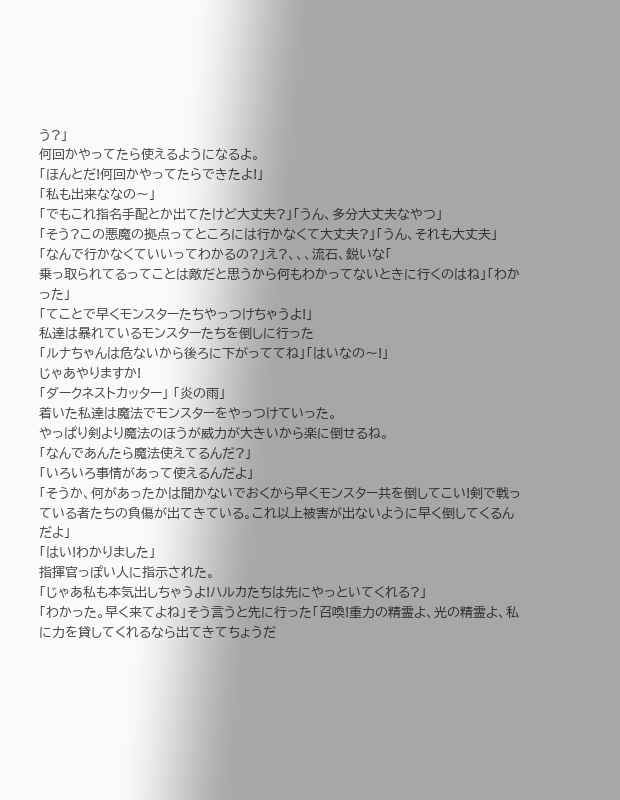う?」
何回かやってたら使えるようになるよ。
「ほんとだ!何回かやってたらできたよ!」
「私も出来ななの〜」
「でもこれ指名手配とか出てたけど大丈夫?」「うん、多分大丈夫なやつ」
「そう?この悪魔の拠点ってところには行かなくて大丈夫?」「うん、それも大丈夫」
「なんで行かなくていいってわかるの?」え?、、、流石、鋭いな「
乗っ取られてるってことは敵だと思うから何もわかってないときに行くのはね」「わかった」
「てことで早くモンスターたちやっつけちゃうよ!」
私達は暴れているモンスターたちを倒しに行った
「ルナちゃんは危ないから後ろに下がっててね」「はいなの〜!」
じゃあやりますか!
「ダークネストカッター」 「炎の雨」
着いた私達は魔法でモンスターをやっつけていった。
やっぱり剣より魔法のほうが威力が大きいから楽に倒せるね。
「なんであんたら魔法使えてるんだ?」
「いろいろ事情があって使えるんだよ」
「そうか、何があったかは聞かないでおくから早くモンスター共を倒してこい!剣で戦っている者たちの負傷が出てきている。これ以上被害が出ないように早く倒してくるんだよ」
「はい!わかりました」
指揮官っぽい人に指示された。
「じゃあ私も本気出しちゃうよ!ハルカたちは先にやっといてくれる?」
「わかった。早く来てよね」そう言うと先に行った「召喚!重力の精霊よ、光の精霊よ、私に力を貸してくれるなら出てきてちょうだ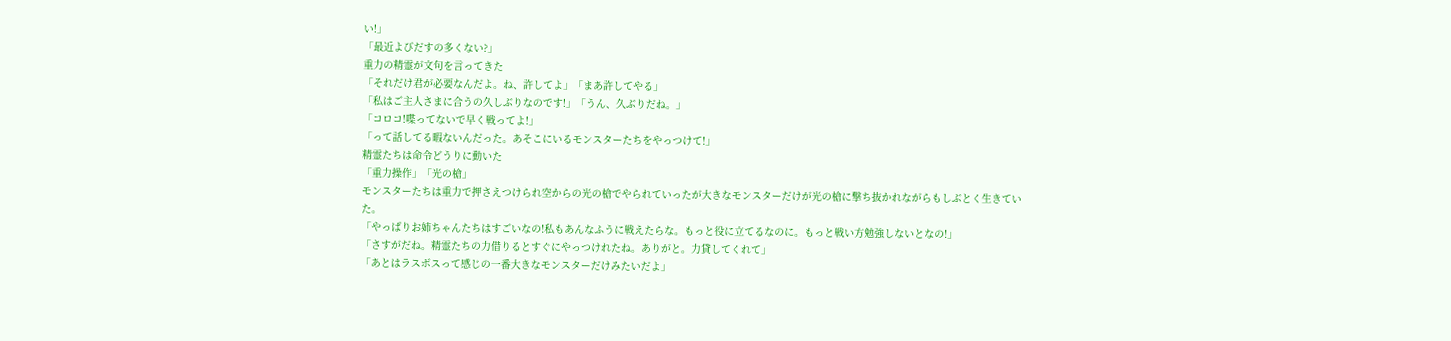い!」
「最近よびだすの多くない?」
重力の精霊が文句を言ってきた
「それだけ君が必要なんだよ。ね、許してよ」「まあ許してやる」
「私はご主人さまに合うの久しぶりなのです!」「うん、久ぶりだね。」
「コロコ!喋ってないで早く戦ってよ!」
「って話してる暇ないんだった。あそこにいるモンスターたちをやっつけて!」
精霊たちは命令どうりに動いた
「重力操作」「光の槍」
モンスターたちは重力で押さえつけられ空からの光の槍でやられていったが大きなモンスターだけが光の槍に撃ち抜かれながらもしぶとく生きていた。
「やっぱりお姉ちゃんたちはすごいなの!私もあんなふうに戦えたらな。もっと役に立てるなのに。もっと戦い方勉強しないとなの!」
「さすがだね。精霊たちの力借りるとすぐにやっつけれたね。ありがと。力貸してくれて」
「あとはラスボスって感じの一番大きなモンスターだけみたいだよ」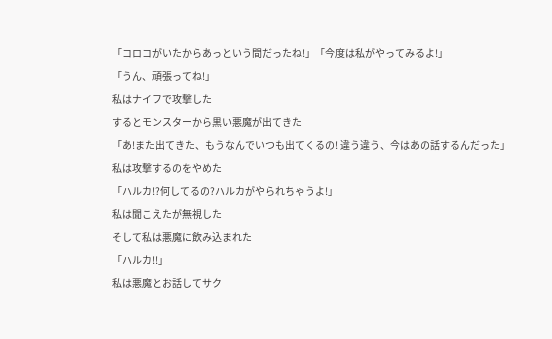「コロコがいたからあっという間だったね!」「今度は私がやってみるよ!」
「うん、頑張ってね!」
私はナイフで攻撃した
するとモンスターから黒い悪魔が出てきた
「あ!また出てきた、もうなんでいつも出てくるの! 違う違う、今はあの話するんだった」
私は攻撃するのをやめた
「ハルカ!?何してるの?ハルカがやられちゃうよ!」
私は聞こえたが無視した
そして私は悪魔に飲み込まれた
「ハルカ!!」
私は悪魔とお話してサク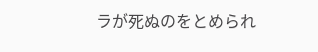ラが死ぬのをとめられ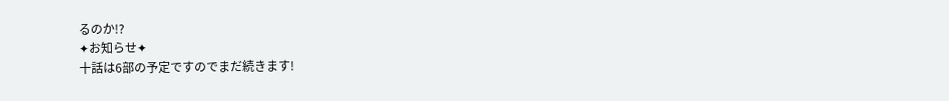るのか!?
✦お知らせ✦
十話は6部の予定ですのでまだ続きます!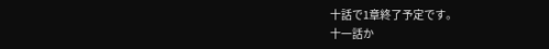十話で1章終了予定です。
十一話か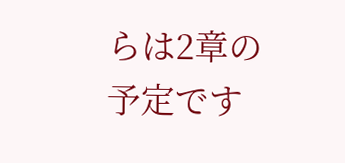らは2章の予定です